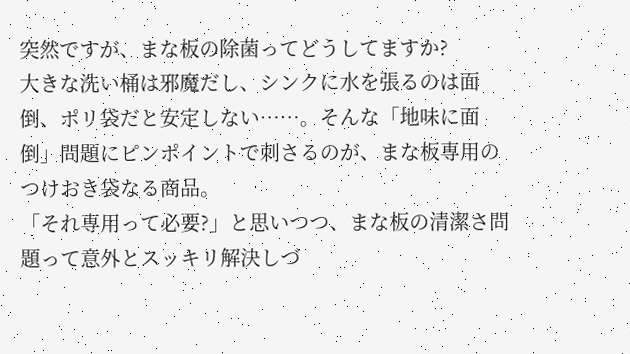突然ですが、まな板の除菌ってどうしてますか?
大きな洗い桶は邪魔だし、シンクに水を張るのは面倒、ポリ袋だと安定しない……。そんな「地味に面倒」問題にピンポイントで刺さるのが、まな板専用のつけおき袋なる商品。
「それ専用って必要?」と思いつつ、まな板の清潔さ問題って意外とスッキリ解決しづ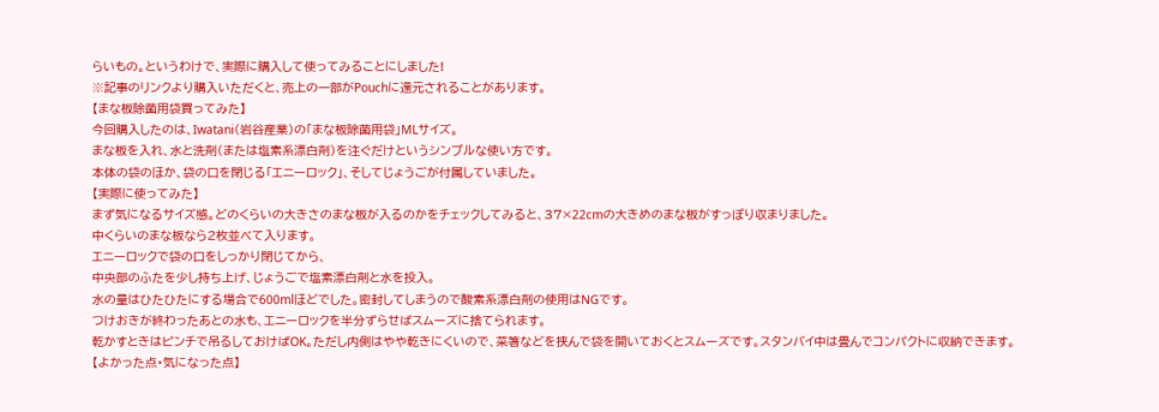らいもの。というわけで、実際に購入して使ってみることにしました!
※記事のリンクより購入いただくと、売上の一部がPouchに還元されることがあります。
【まな板除菌用袋買ってみた】
今回購入したのは、Iwatani(岩谷産業)の「まな板除菌用袋」MLサイズ。
まな板を入れ、水と洗剤(または塩素系漂白剤)を注ぐだけというシンプルな使い方です。
本体の袋のほか、袋の口を閉じる「エニーロック」、そしてじょうごが付属していました。
【実際に使ってみた】
まず気になるサイズ感。どのくらいの大きさのまな板が入るのかをチェックしてみると、37×22cmの大きめのまな板がすっぽり収まりました。
中くらいのまな板なら2枚並べて入ります。
エニーロックで袋の口をしっかり閉じてから、
中央部のふたを少し持ち上げ、じょうごで塩素漂白剤と水を投入。
水の量はひたひたにする場合で600mlほどでした。密封してしまうので酸素系漂白剤の使用はNGです。
つけおきが終わったあとの水も、エニーロックを半分ずらせばスムーズに捨てられます。
乾かすときはピンチで吊るしておけばOK。ただし内側はやや乾きにくいので、菜箸などを挟んで袋を開いておくとスムーズです。スタンバイ中は畳んでコンパクトに収納できます。
【よかった点・気になった点】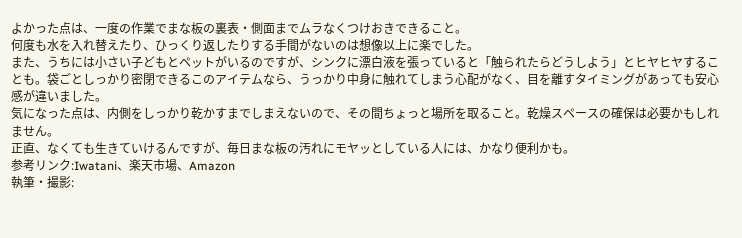よかった点は、一度の作業でまな板の裏表・側面までムラなくつけおきできること。
何度も水を入れ替えたり、ひっくり返したりする手間がないのは想像以上に楽でした。
また、うちには小さい子どもとペットがいるのですが、シンクに漂白液を張っていると「触られたらどうしよう」とヒヤヒヤすることも。袋ごとしっかり密閉できるこのアイテムなら、うっかり中身に触れてしまう心配がなく、目を離すタイミングがあっても安心感が違いました。
気になった点は、内側をしっかり乾かすまでしまえないので、その間ちょっと場所を取ること。乾燥スペースの確保は必要かもしれません。
正直、なくても生きていけるんですが、毎日まな板の汚れにモヤッとしている人には、かなり便利かも。
参考リンク:Iwatani、楽天市場、Amazon
執筆・撮影: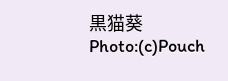黒猫葵
Photo:(c)Pouch